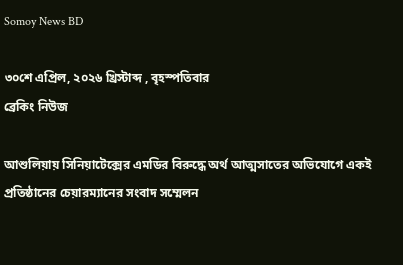Somoy News BD

৩০শে এপ্রিল, ২০২৬ খ্রিস্টাব্দ , বৃহস্পতিবার
ব্রেকিং নিউজ

আশুলিয়ায় সিনিয়াটেক্সের এমডির বিরুদ্ধে অর্থ আত্মসাতের অভিযোগে একই প্রতিষ্ঠানের চেয়ারম্যানের সংবাদ সম্মেলন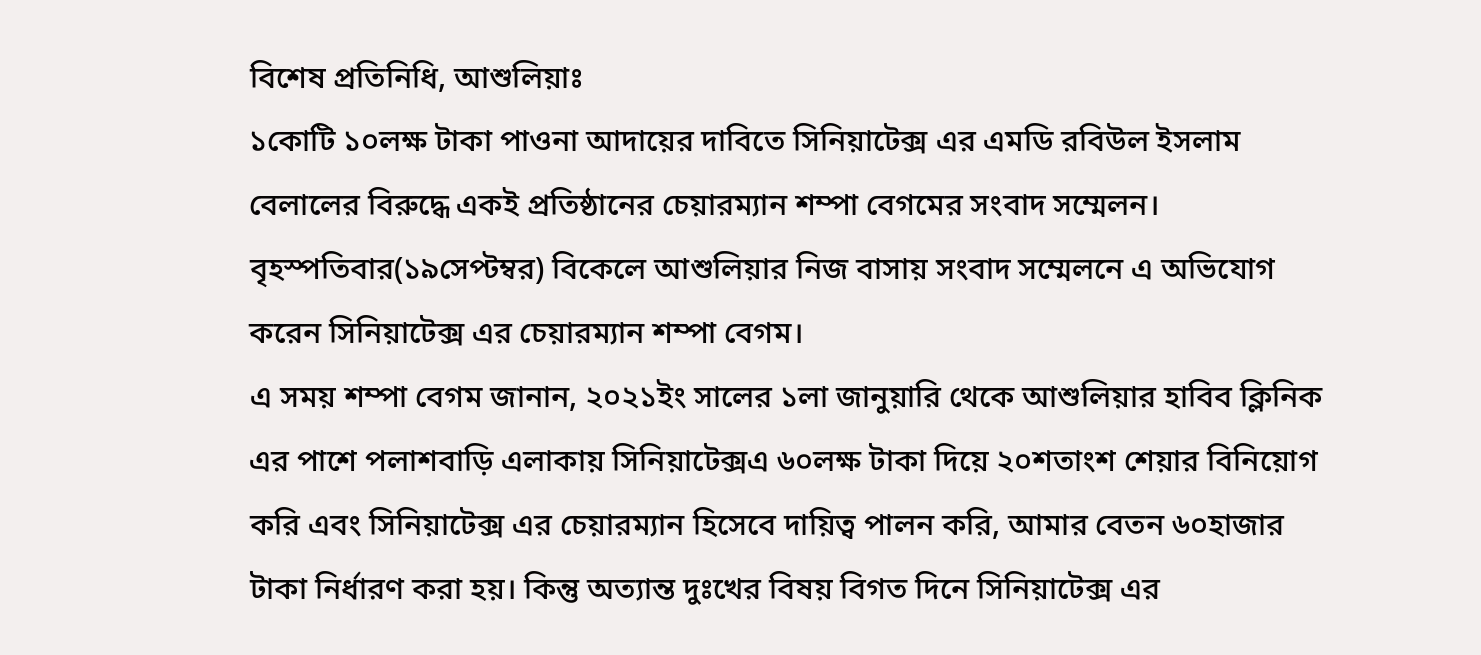বিশেষ প্রতিনিধি, আশুলিয়াঃ
১কোটি ১০লক্ষ টাকা পাওনা আদায়ের দাবিতে সিনিয়াটেক্স এর এমডি রবিউল ইসলাম বেলালের বিরুদ্ধে একই প্রতিষ্ঠানের চেয়ারম্যান শম্পা বেগমের সংবাদ সম্মেলন।
বৃহস্পতিবার(১৯সেপ্টম্বর) বিকেলে আশুলিয়ার নিজ বাসায় সংবাদ সম্মেলনে এ অভিযোগ করেন সিনিয়াটেক্স এর চেয়ারম্যান শম্পা বেগম।
এ সময় শম্পা বেগম জানান, ২০২১ইং সালের ১লা জানুয়ারি থেকে আশুলিয়ার হাবিব ক্লিনিক এর পাশে পলাশবাড়ি এলাকায় সিনিয়াটেক্সএ ৬০লক্ষ টাকা দিয়ে ২০শতাংশ শেয়ার বিনিয়োগ করি এবং সিনিয়াটেক্স এর চেয়ারম্যান হিসেবে দায়িত্ব পালন করি, আমার বেতন ৬০হাজার টাকা নির্ধারণ করা হয়। কিন্তু অত্যান্ত দুঃখের বিষয় বিগত দিনে সিনিয়াটেক্স এর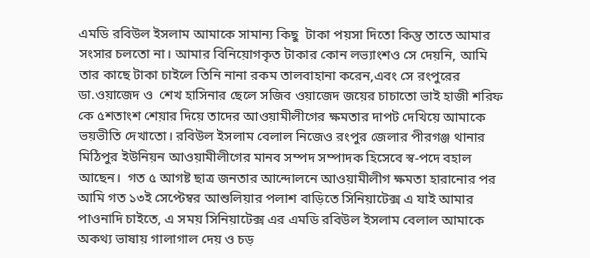এমডি রবিউল ইসলাম আমাকে সামান্য কিছু  টাকা পয়সা দিতো কিন্তু তাতে আমার সংসার চলতো না। আমার বিনিয়োগকৃত টাকার কোন লভ্যাংশও সে দেয়নি, আমি তার কাছে টাকা চাইলে তিনি নানা রকম তালবাহানা করেন,এবং সে রংপুরের ডা.ওয়াজেদ ও  শেখ হাসিনার ছেলে সজিব ওয়াজেদ জয়ের চাচাতো ভাই হাজী শরিফ কে ৫শতাংশ শেয়ার দিয়ে তাদের আওয়ামীলীগের ক্ষমতার দাপট দেখিয়ে আমাকে ভয়ভীতি দেখাতো। রবিউল ইসলাম বেলাল নিজেও রংপুর জেলার পীরগঞ্জ থানার মিঠিপুর ইউনিয়ন আওয়ামীলীগের মানব সম্পদ সম্পাদক হিসেবে স্ব-পদে বহাল আছেন।  গত ৫ আগষ্ট ছাত্র জনতার আন্দোলনে আওয়ামীলীগ ক্ষমতা হারানোর পর আমি গত ১৩ই সেপ্টেম্বর আশুলিয়ার পলাশ বাড়িতে সিনিয়াটেক্স এ যাই আমার পাওনাদি চাইতে, এ সময় সিনিয়াটেক্স এর এমডি রবিউল ইসলাম বেলাল আমাকে অকথ্য ভাষায় গালাগাল দেয় ও চড়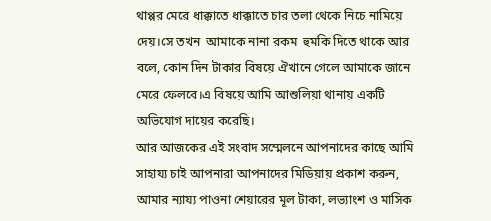থাপ্পর মেরে ধাক্কাতে ধাক্কাতে চার তলা থেকে নিচে নামিয়ে দেয়।সে তখন  আমাকে নানা রকম  হুমকি দিতে থাকে আর বলে, কোন দিন টাকার বিষয়ে ঐখানে গেলে আমাকে জানে মেরে ফেলবে।এ বিষয়ে আমি আশুলিয়া থানায় একটি অভিযোগ দায়ের করেছি।
আর আজকের এই সংবাদ সম্মেলনে আপনাদের কাছে আমি সাহায্য চাই আপনারা আপনাদের মিডিয়ায় প্রকাশ করুন, আমার ন্যায্য পাওনা শেয়ারের মূল টাকা, লভ্যাংশ ও মাসিক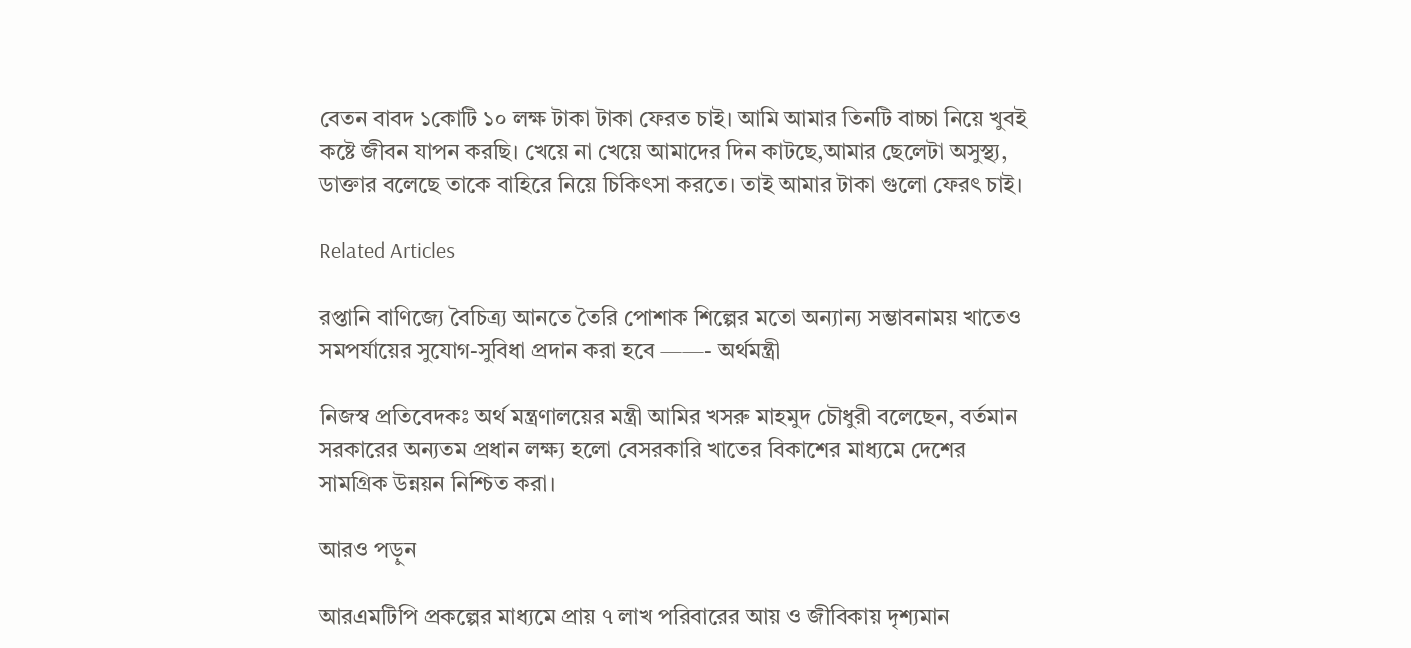বেতন বাবদ ১কোটি ১০ লক্ষ টাকা টাকা ফেরত চাই। আমি আমার তিনটি বাচ্চা নিয়ে খুবই কষ্টে জীবন যাপন করছি। খেয়ে না খেয়ে আমাদের দিন কাটছে,আমার ছেলেটা অসুস্থ্য, ডাক্তার বলেছে তাকে বাহিরে নিয়ে চিকিৎসা করতে। তাই আমার টাকা গুলো ফেরৎ চাই।

Related Articles

রপ্তানি বাণিজ্যে বৈচিত্র্য আনতে তৈরি পোশাক শিল্পের মতো অন্যান্য সম্ভাবনাময় খাতেও সমপর্যায়ের সুযোগ-সুবিধা প্রদান করা হবে ——- অর্থমন্ত্রী

নিজস্ব প্রতিবেদকঃ অর্থ মন্ত্রণালয়ের মন্ত্রী আমির খসরু মাহমুদ চৌধুরী বলেছেন, বর্তমান সরকারের অন্যতম প্রধান লক্ষ্য হলো বেসরকারি খাতের বিকাশের মাধ্যমে দেশের সামগ্রিক উন্নয়ন নিশ্চিত করা।

আরও পড়ুন

আরএমটিপি প্রকল্পের মাধ্যমে প্রায় ৭ লাখ পরিবারের আয় ও জীবিকায় দৃশ্যমান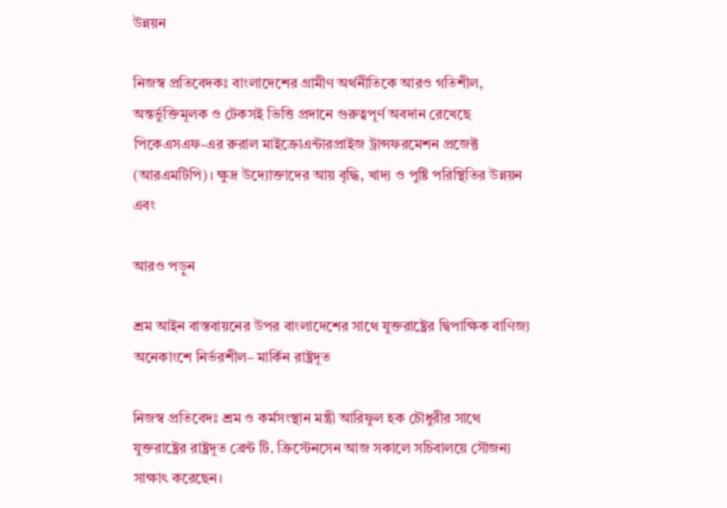উন্নয়ন

নিজস্ব প্রতিবেদকঃ বাংলাদেশের গ্রামীণ অর্থনীতিকে আরও গতিশীল, অন্তর্ভুক্তিমূলক ও টেকসই ভিত্তি প্রদানে গুরুত্বপূর্ণ অবদান রেখেছে পিকেএসএফ-এর রুরাল মাইক্রোএন্টারপ্রাইজ ট্রান্সফরমেশন প্রজেক্ট (আরএমটিপি)। ক্ষুদ্র উদ্যোক্তাদের আয় বৃদ্ধি, খাদ্য ও পুষ্টি পরিস্থিতির উন্নয়ন এবং

আরও পড়ুন

শ্রম আইন বাস্তবায়নের উপর বাংলাদেশের সাথে যুক্তরাষ্ট্রের দ্বিপাক্ষিক বাণিজ্য অনেকাংশে নির্ভরশীল– মার্কিন রাষ্ট্রদূত

নিজস্ব প্রতিবেদঃ শ্রম ও কর্মসংস্থান মন্ত্রী আরিফুল হক চৌধুরীর সাথে যুক্তরাষ্ট্রের রাষ্ট্রদূত ব্রেন্ট টি. ক্রিস্টেনসেন আজ সকালে সচিবালয়ে সৌজন্য সাক্ষাৎ করেছেন।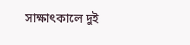সাক্ষাৎকালে দুই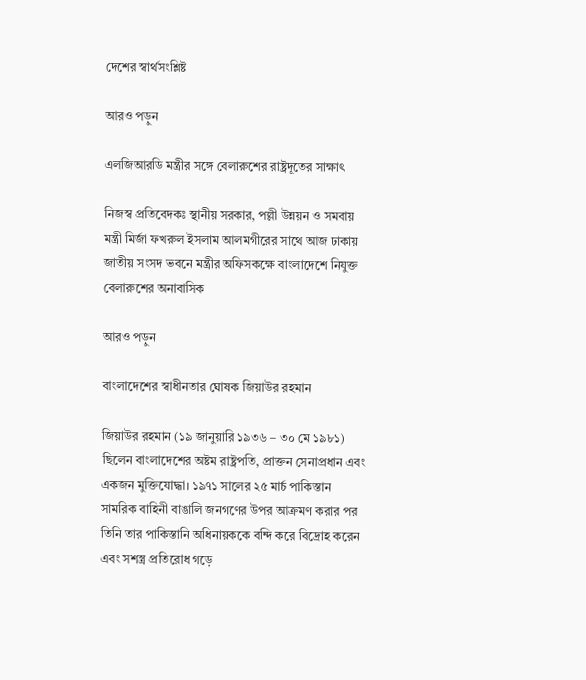দেশের স্বার্থসংশ্লিষ্ট

আরও পড়ুন

এলজিআরডি মন্ত্রীর সঙ্গে বেলারুশের রাষ্ট্রদূতের সাক্ষাৎ

নিজস্ব প্রতিবেদকঃ স্থানীয় সরকার, পল্লী উন্নয়ন ও সমবায় মন্ত্রী মির্জা ফখরুল ইসলাম আলমগীরের সাথে আজ ঢাকায় জাতীয় সংসদ ভবনে মন্ত্রীর অফিসকক্ষে বাংলাদেশে নিযুক্ত বেলারুশের অনাবাসিক

আরও পড়ুন

বাংলাদেশের স্বাধীনতার ঘোষক জিয়াউর রহমান

জিয়াউর রহমান (১৯ জানুয়ারি ১৯৩৬ – ৩০ মে ১৯৮১) ছিলেন বাংলাদেশের অষ্টম রাষ্ট্রপতি, প্রাক্তন সেনাপ্রধান এবং একজন মুক্তিযোদ্ধা। ১৯৭১ সালের ২৫ মার্চ পাকিস্তান সামরিক বাহিনী বাঙালি জনগণের উপর আক্রমণ করার পর তিনি তার পাকিস্তানি অধিনায়ককে বন্দি করে বিদ্রোহ করেন এবং সশস্ত্র প্রতিরোধ গড়ে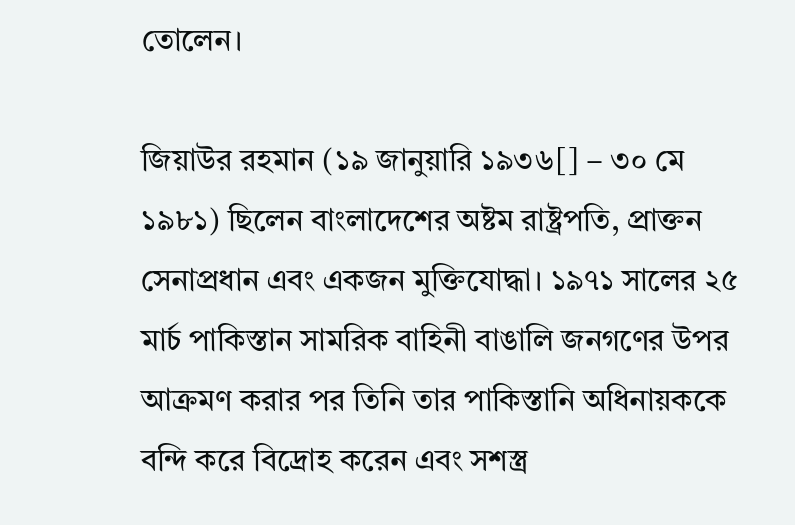তোলেন।

জিয়াউর রহমান (১৯ জানুয়ারি ১৯৩৬[] – ৩০ মে ১৯৮১) ছিলেন বাংলাদেশের অষ্টম রাষ্ট্রপতি, প্রাক্তন সেনাপ্রধান এবং একজন মুক্তিযোদ্ধা। ১৯৭১ সালের ২৫ মার্চ পাকিস্তান সামরিক বাহিনী বাঙালি জনগণের উপর আক্রমণ করার পর তিনি তার পাকিস্তানি অধিনায়ককে বন্দি করে বিদ্রোহ করেন এবং সশস্ত্র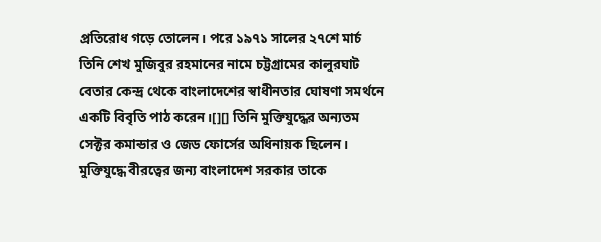প্রতিরোধ গড়ে তোলেন। পরে ১৯৭১ সালের ২৭শে মার্চ তিনি শেখ মুজিবুর রহমানের নামে চট্টগ্রামের কালুরঘাট বেতার কেন্দ্র থেকে বাংলাদেশের স্বাধীনতার ঘোষণা সমর্থনে একটি বিবৃতি পাঠ করেন।[][] তিনি মুক্তিযুদ্ধের অন্যতম সেক্টর কমান্ডার ও জেড ফোর্সের অধিনায়ক ছিলেন। মুক্তিযুদ্ধে বীরত্বের জন্য বাংলাদেশ সরকার তাকে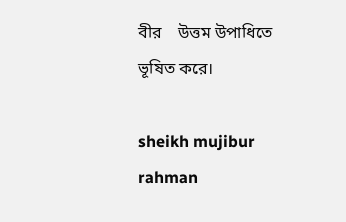বীর    উত্তম উপাধিতে ভূষিত করে।

sheikh mujibur rahman